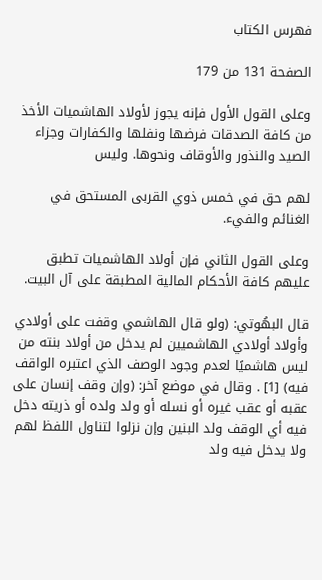فهرس الكتاب

الصفحة 131 من 179

وعلى القول الأول فإنه يجوز لأولاد الهاشميات الأخذ من كافة الصدقات فرضها ونفلها والكفارات وجزاء الصيد والنذور والأوقاف ونحوها. وليس

لهم حق في خمس ذوي القربى المستحق في الغنائم والفيء.

وعلى القول الثاني فإن أولاد الهاشميات تطبق عليهم كافة الأحكام المالية المطبقة على آل البيت.

قال البهُوتي: (ولو قال الهاشمي وقفت على أولادي وأولاد أولادي الهاشميين لم يدخل من أولاد بنته من ليس هاشميًا لعدم وجود الوصف الذي اعتبره الواقف فيه) [1] . وقال في موضع آخر: (وإن وقف إنسان على عقبه أو عقب غيره أو نسله أو ولد ولده أو ذريته دخل فيه أي الوقف ولد البنين وإن نزلوا لتناول اللفظ لهم ولا يدخل فيه ولد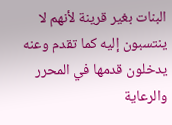البنات بغير قرينة لأنهم لا ينتسبون إليه كما تقدم وعنه يدخلون قدمها في المحرر والرعاية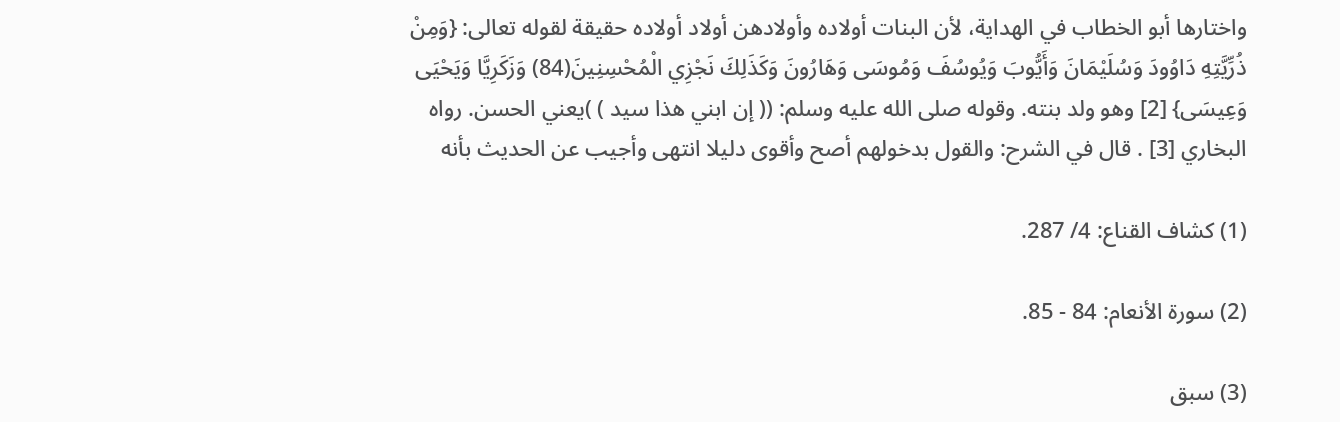واختارها أبو الخطاب في الهداية، لأن البنات أولاده وأولادهن أولاد أولاده حقيقة لقوله تعالى: {وَمِنْ ذُرِّيَّتِهِ دَاوُودَ وَسُلَيْمَانَ وَأَيُّوبَ وَيُوسُفَ وَمُوسَى وَهَارُونَ وَكَذَلِكَ نَجْزِي الْمُحْسِنِينَ(84) وَزَكَرِيَّا وَيَحْيَى وَعِيسَى} [2] وهو ولد بنته. وقوله صلى الله عليه وسلم: (( إن ابني هذا سيد ) )يعني الحسن. رواه البخاري [3] . قال في الشرح: والقول بدخولهم أصح وأقوى دليلا انتهى وأجيب عن الحديث بأنه

(1) كشاف القناع: 4/ 287.

(2) سورة الأنعام: 84 - 85.

(3) سبق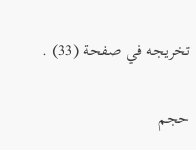تخريجه في صفحة (33) .

حجم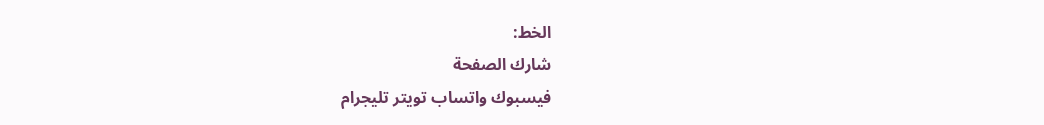الخط:
شارك الصفحة
فيسبوك واتساب تويتر تليجرام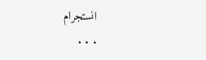انستجرام
. . .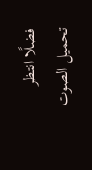فضلًا انتظر تحميل الصوت